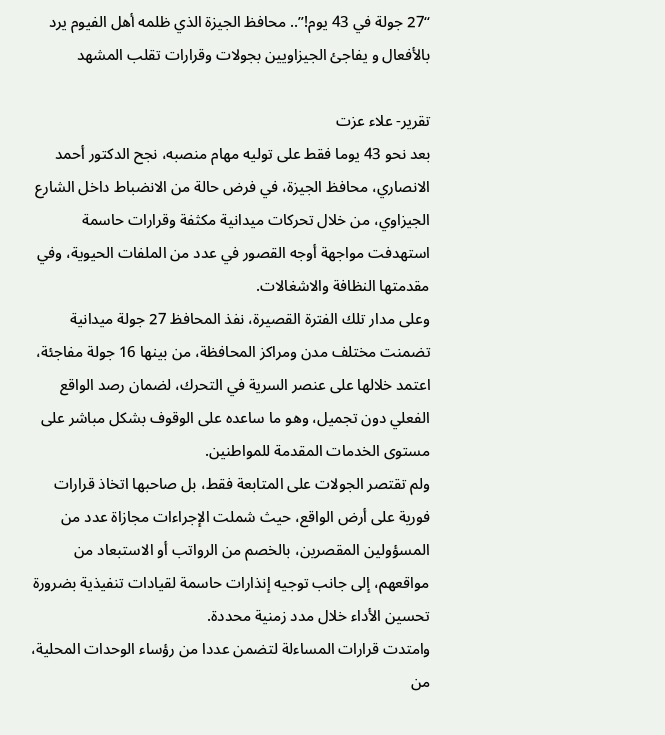“27 جولة في 43 يوم!”.. محافظ الجيزة الذي ظلمه أهل الفيوم يرد بالأفعال و يفاجئ الجيزاويين بجولات وقرارات تقلب المشهد

تقرير- علاء عزت
بعد نحو 43 يوما فقط على توليه مهام منصبه، نجح الدكتور أحمد الانصاري، محافظ الجيزة، في فرض حالة من الانضباط داخل الشارع الجيزاوي، من خلال تحركات ميدانية مكثفة وقرارات حاسمة استهدفت مواجهة أوجه القصور في عدد من الملفات الحيوية، وفي مقدمتها النظافة والاشغالات.
وعلى مدار تلك الفترة القصيرة، نفذ المحافظ 27 جولة ميدانية تضمنت مختلف مدن ومراكز المحافظة، من بينها 16 جولة مفاجئة، اعتمد خلالها على عنصر السرية في التحرك، لضمان رصد الواقع الفعلي دون تجميل، وهو ما ساعده على الوقوف بشكل مباشر على مستوى الخدمات المقدمة للمواطنين.
ولم تقتصر الجولات على المتابعة فقط، بل صاحبها اتخاذ قرارات فورية على أرض الواقع، حيث شملت الإجراءات مجازاة عدد من المسؤولين المقصرين، بالخصم من الرواتب أو الاستبعاد من مواقعهم، إلى جانب توجيه إنذارات حاسمة لقيادات تنفيذية بضرورة تحسين الأداء خلال مدد زمنية محددة.
وامتدت قرارات المساءلة لتضمن عددا من رؤساء الوحدات المحلية، من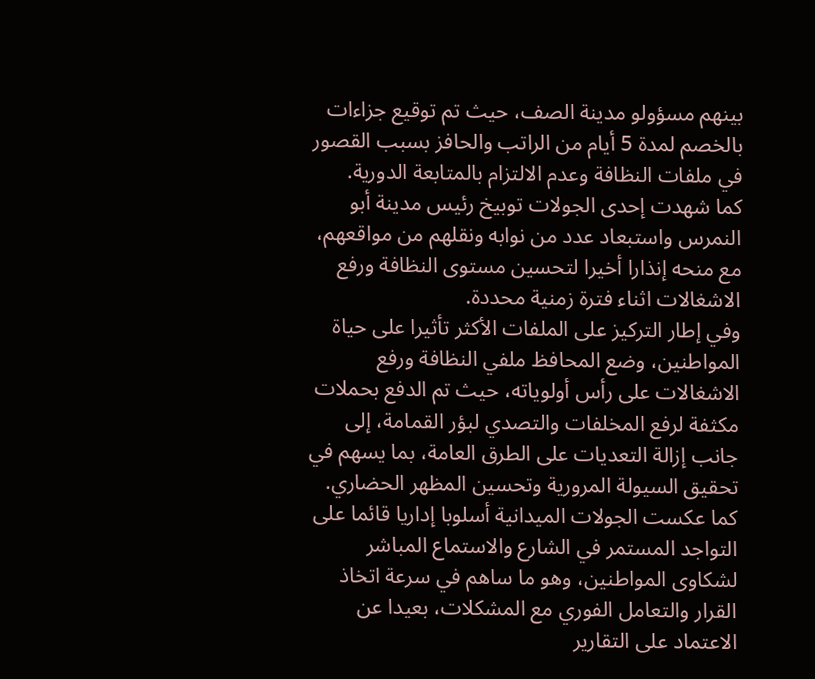بينهم مسؤولو مدينة الصف، حيث تم توقيع جزاءات بالخصم لمدة 5 أيام من الراتب والحافز بسبب القصور في ملفات النظافة وعدم الالتزام بالمتابعة الدورية.
كما شهدت إحدى الجولات توبيخ رئيس مدينة أبو النمرس واستبعاد عدد من نوابه ونقلهم من مواقعهم، مع منحه إنذارا أخيرا لتحسين مستوى النظافة ورفع الاشغالات اثناء فترة زمنية محددة.
وفي إطار التركيز على الملفات الأكثر تأثيرا على حياة المواطنين، وضع المحافظ ملفي النظافة ورفع الاشغالات على رأس أولوياته، حيث تم الدفع بحملات مكثفة لرفع المخلفات والتصدي لبؤر القمامة، إلى جانب إزالة التعديات على الطرق العامة، بما يسهم في تحقيق السيولة المرورية وتحسين المظهر الحضاري.
كما عكست الجولات الميدانية أسلوبا إداريا قائما على التواجد المستمر في الشارع والاستماع المباشر لشكاوى المواطنين، وهو ما ساهم في سرعة اتخاذ القرار والتعامل الفوري مع المشكلات، بعيدا عن الاعتماد على التقارير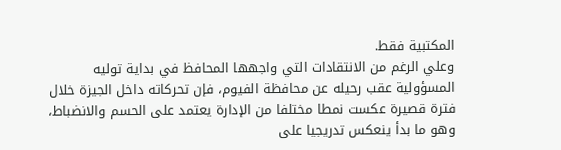المكتبية فقط.
وعلي الرغم من الانتقادات التي واجهها المحافظ في بداية توليه المسؤولية عقب رحيله عن محافظة الفيوم، فإن تحركاته داخل الجيزة خلال فترة قصيرة عكست نمطا مختلفا من الإدارة يعتمد على الحسم والانضباط، وهو ما بدأ ينعكس تدريجيا على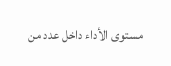مستوى الأداء داخل عدد من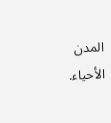المدن الأحياء.